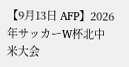【9月13日 AFP】2026年サッカーW杯北中米大会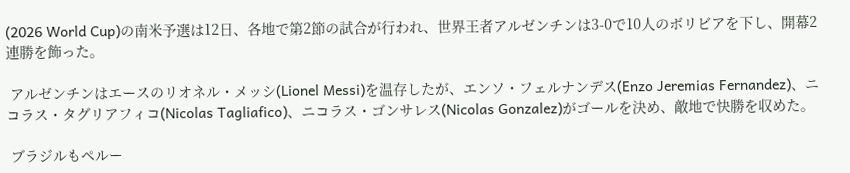(2026 World Cup)の南米予選は12日、各地で第2節の試合が行われ、世界王者アルゼンチンは3-0で10人のボリビアを下し、開幕2連勝を飾った。

 アルゼンチンはエースのリオネル・メッシ(Lionel Messi)を温存したが、エンソ・フェルナンデス(Enzo Jeremias Fernandez)、ニコラス・タグリアフィコ(Nicolas Tagliafico)、ニコラス・ゴンサレス(Nicolas Gonzalez)がゴールを決め、敵地で快勝を収めた。

 ブラジルもペルー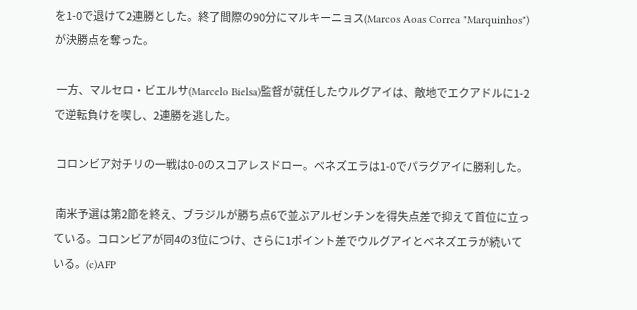を1-0で退けて2連勝とした。終了間際の90分にマルキーニョス(Marcos Aoas Correa "Marquinhos")が決勝点を奪った。

 一方、マルセロ・ビエルサ(Marcelo Bielsa)監督が就任したウルグアイは、敵地でエクアドルに1-2で逆転負けを喫し、2連勝を逃した。

 コロンビア対チリの一戦は0-0のスコアレスドロー。ベネズエラは1-0でパラグアイに勝利した。

 南米予選は第2節を終え、ブラジルが勝ち点6で並ぶアルゼンチンを得失点差で抑えて首位に立っている。コロンビアが同4の3位につけ、さらに1ポイント差でウルグアイとベネズエラが続いている。(c)AFP